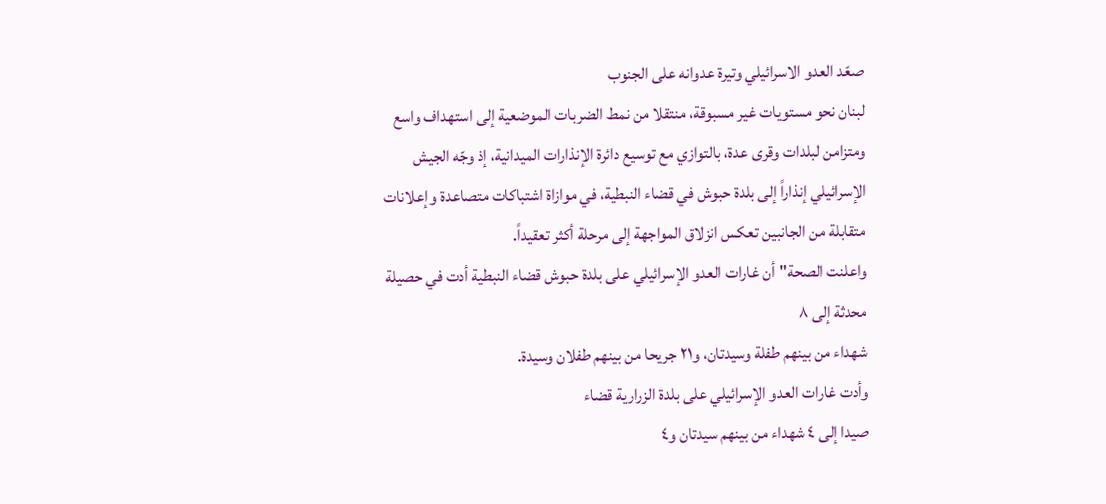صعّد العدو الاسرائيلي وتيرة عدوانه على الجنوب
لبنان نحو مستويات غير مسبوقة، منتقلا من نمط الضربات الموضعية إلى استهداف واسع ومتزامن لبلدات وقرى عدة، بالتوازي مع توسيع دائرة الإنذارات الميدانية، إذ وجّه الجيش
الإسرائيلي إنذاراً إلى بلدة حبوش في قضاء النبطية، في موازاة اشتباكات متصاعدة وإعلانات متقابلة من الجانبين تعكس انزلاق المواجهة إلى مرحلة أكثر تعقيداً.
واعلنت الصحة"أن غارات العدو الإسرائيلي على بلدة حبوش قضاء النبطية أدت في حصيلة محدثة إلى ٨
شهداء من بينهم طفلة وسيدتان، و٢١ جريحا من بينهم طفلان وسيدة.
وأدت غارات العدو الإسرائيلي على بلدة الزرارية قضاء
صيدا إلى ٤ شهداء من بينهم سيدتان و٤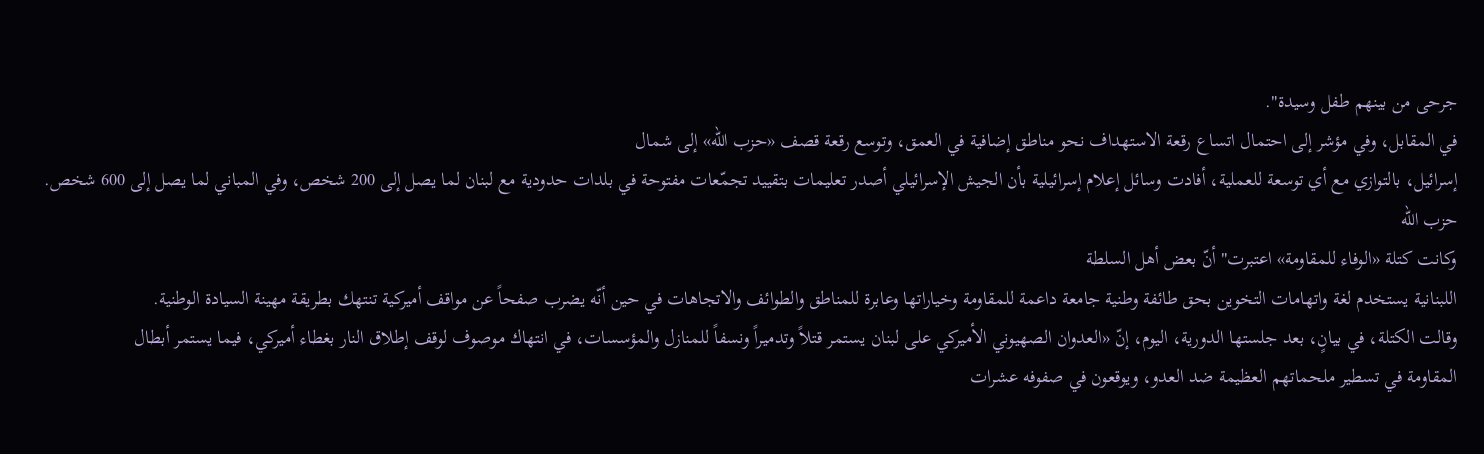جرحى من بينهم طفل وسيدة".
في المقابل، وفي مؤشر إلى احتمال اتساع رقعة الاستهداف نحو مناطق إضافية في العمق، وتوسع رقعة قصف «حزب الله» إلى شمال
إسرائيل، بالتوازي مع أي توسعة للعملية، أفادت وسائل إعلام إسرائيلية بأن الجيش الإسرائيلي أصدر تعليمات بتقييد تجمّعات مفتوحة في بلدات حدودية مع لبنان لما يصل إلى 200 شخص، وفي المباني لما يصل إلى 600 شخص.
حزب الله
وكانت كتلة «الوفاء للمقاومة» اعتبرت" أنّ بعض أهل السلطة
اللبنانية يستخدم لغة واتهامات التخوين بحق طائفة وطنية جامعة داعمة للمقاومة وخياراتها وعابرة للمناطق والطوائف والاتجاهات في حين أنّه يضرب صفحاً عن مواقف أميركية تنتهك بطريقة مهينة السيادة الوطنية.
وقالت الكتلة، في بيانٍ، بعد جلستها الدورية، اليوم، إنّ «العدوان الصهيوني الأميركي على لبنان يستمر قتلاً وتدميراً ونسفاً للمنازل والمؤسسات، في انتهاك موصوف لوقف إطلاق النار بغطاء أميركي، فيما يستمر أبطال
المقاومة في تسطير ملحماتهم العظيمة ضد العدو، ويوقعون في صفوفه عشرات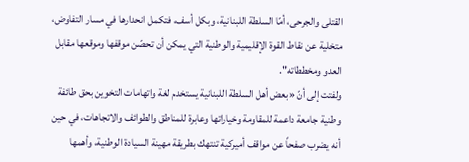القتلى والجرحى، أمّا السلطة اللبنانية، وبكل أسف، فتكمل انحدارها في مسار التفاوض، متخلية عن نقاط القوة الإقليمية والوطنية التي يمكن أن تحصّن موقفها وموقعها مقابل العدو ومخططاته".
ولفتت إلى أنّ «بعض أهل السلطة اللبنانية يستخدم لغة واتهامات التخوين بحق طائفة وطنية جامعة داعمة للمقاومة وخياراتها وعابرة للمناطق والطوائف والاتجاهات، في حين أنه يضرب صفحاً عن مواقف أميركية تنتهك بطريقة مهينة السيادة الوطنية، وأهمها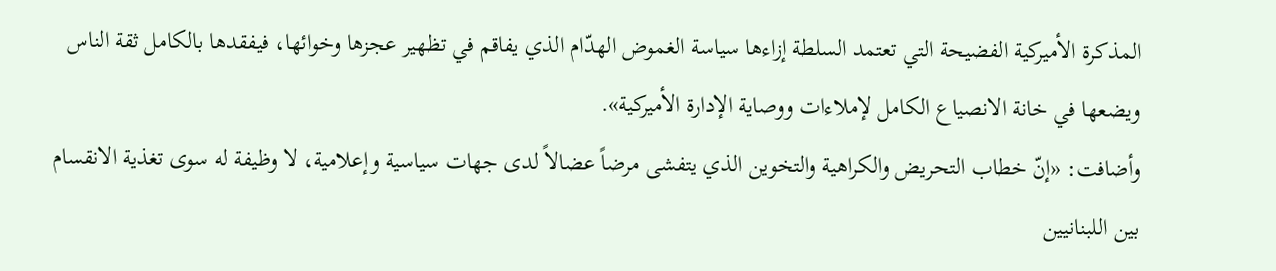المذكرة الأميركية الفضيحة التي تعتمد السلطة إزاءها سياسة الغموض الهدّام الذي يفاقم في تظهير عجزها وخوائها، فيفقدها بالكامل ثقة الناس ويضعها في خانة الانصياع الكامل لإملاءات ووصاية الإدارة الأميركية».
وأضافت: «إنّ خطاب التحريض والكراهية والتخوين الذي يتفشى مرضاً عضالاً لدى جهات سياسية وإعلامية، لا وظيفة له سوى تغذية الانقسام بين اللبنانيين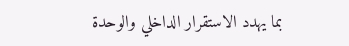بما يهدد الاستقرار الداخلي والوحدة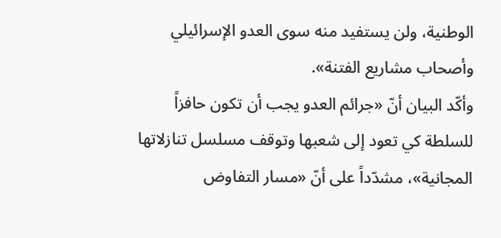الوطنية، ولن يستفيد منه سوى العدو الإسرائيلي وأصحاب مشاريع الفتنة».
وأكّد البيان أنّ «جرائم العدو يجب أن تكون حافزاً للسلطة كي تعود إلى شعبها وتوقف مسلسل تنازلاتها المجانية»، مشدّداً على أنّ «مسار التفاوض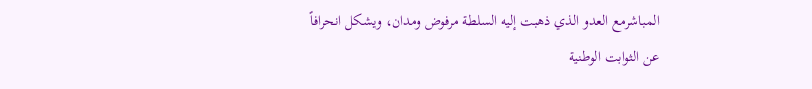المباشرمع العدو الذي ذهبت إليه السلطة مرفوض ومدان، ويشكل انحرافاً عن الثوابت الوطنية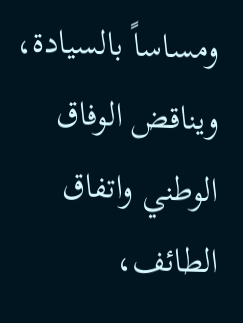ومساساً بالسيادة، ويناقض الوفاق الوطني واتفاق
الطائف،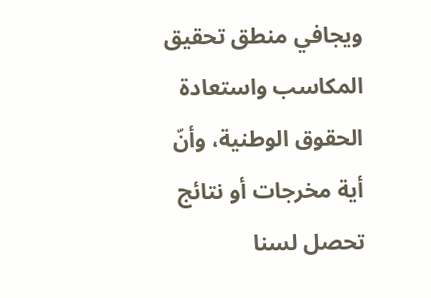ويجافي منطق تحقيق المكاسب واستعادة الحقوق الوطنية، وأنّ أية مخرجات أو نتائج تحصل لسنا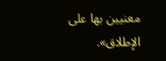معنيين بها على الإطلاق».